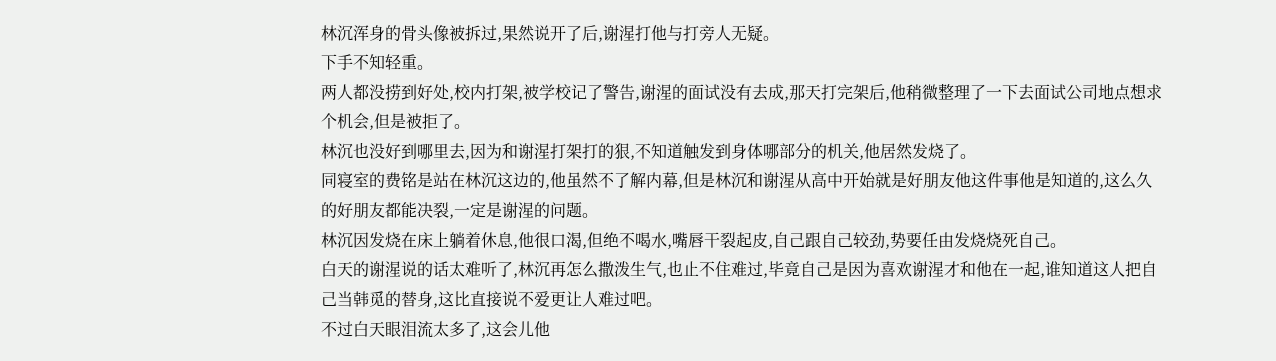林沉浑身的骨头像被拆过,果然说开了后,谢湦打他与打旁人无疑。
下手不知轻重。
两人都没捞到好处,校内打架,被学校记了警告,谢湦的面试没有去成,那天打完架后,他稍微整理了一下去面试公司地点想求个机会,但是被拒了。
林沉也没好到哪里去,因为和谢湦打架打的狠,不知道触发到身体哪部分的机关,他居然发烧了。
同寝室的费铭是站在林沉这边的,他虽然不了解内幕,但是林沉和谢湦从高中开始就是好朋友他这件事他是知道的,这么久的好朋友都能决裂,一定是谢湦的问题。
林沉因发烧在床上躺着休息,他很口渴,但绝不喝水,嘴唇干裂起皮,自己跟自己较劲,势要任由发烧烧死自己。
白天的谢湦说的话太难听了,林沉再怎么撒泼生气,也止不住难过,毕竟自己是因为喜欢谢湦才和他在一起,谁知道这人把自己当韩觅的替身,这比直接说不爱更让人难过吧。
不过白天眼泪流太多了,这会儿他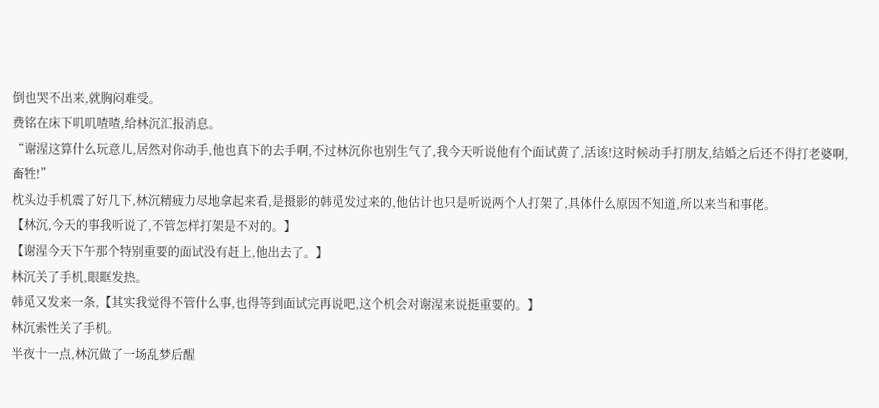倒也哭不出来,就胸闷难受。
费铭在床下叽叽喳喳,给林沉汇报消息。
“谢湦这算什么玩意儿,居然对你动手,他也真下的去手啊,不过林沉你也别生气了,我今天听说他有个面试黄了,活该!这时候动手打朋友,结婚之后还不得打老婆啊,畜牲!”
枕头边手机震了好几下,林沉精疲力尽地拿起来看,是摄影的韩觅发过来的,他估计也只是听说两个人打架了,具体什么原因不知道,所以来当和事佬。
【林沉,今天的事我听说了,不管怎样打架是不对的。】
【谢湦今天下午那个特别重要的面试没有赶上,他出去了。】
林沉关了手机,眼眶发热。
韩觅又发来一条,【其实我觉得不管什么事,也得等到面试完再说吧,这个机会对谢湦来说挺重要的。】
林沉索性关了手机。
半夜十一点,林沉做了一场乱梦后醒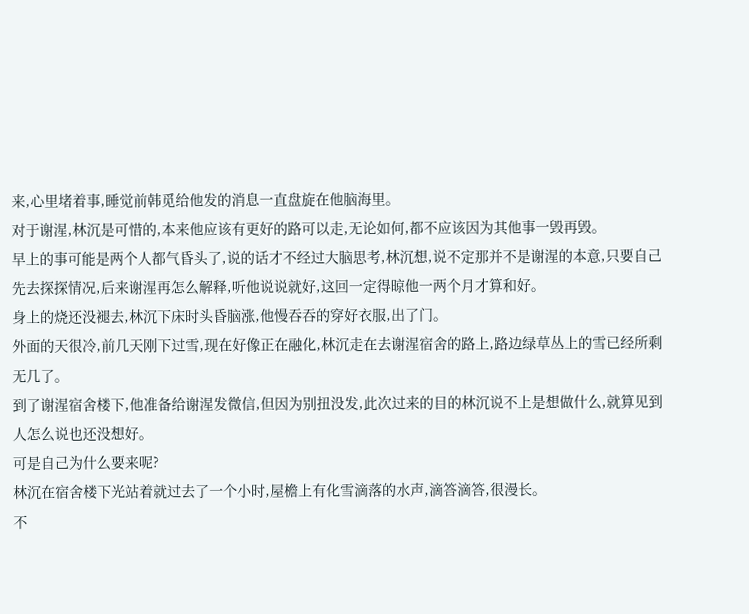来,心里堵着事,睡觉前韩觅给他发的消息一直盘旋在他脑海里。
对于谢湦,林沉是可惜的,本来他应该有更好的路可以走,无论如何,都不应该因为其他事一毁再毁。
早上的事可能是两个人都气昏头了,说的话才不经过大脑思考,林沉想,说不定那并不是谢湦的本意,只要自己先去探探情况,后来谢湦再怎么解释,听他说说就好,这回一定得晾他一两个月才算和好。
身上的烧还没褪去,林沉下床时头昏脑涨,他慢吞吞的穿好衣服,出了门。
外面的天很冷,前几天刚下过雪,现在好像正在融化,林沉走在去谢湦宿舍的路上,路边绿草丛上的雪已经所剩无几了。
到了谢湦宿舍楼下,他准备给谢湦发微信,但因为别扭没发,此次过来的目的林沉说不上是想做什么,就算见到人怎么说也还没想好。
可是自己为什么要来呢?
林沉在宿舍楼下光站着就过去了一个小时,屋檐上有化雪滴落的水声,滴答滴答,很漫长。
不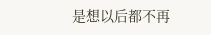是想以后都不再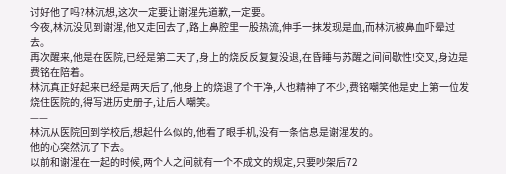讨好他了吗?林沉想,这次一定要让谢湦先道歉,一定要。
今夜,林沉没见到谢湦,他又走回去了,路上鼻腔里一股热流,伸手一抹发现是血,而林沉被鼻血吓晕过去。
再次醒来,他是在医院,已经是第二天了,身上的烧反反复复没退,在昏睡与苏醒之间间歇性!交叉,身边是费铭在陪着。
林沉真正好起来已经是两天后了,他身上的烧退了个干净,人也精神了不少,费铭嘲笑他是史上第一位发烧住医院的,得写进历史册子,让后人嘲笑。
——
林沉从医院回到学校后,想起什么似的,他看了眼手机,没有一条信息是谢湦发的。
他的心突然沉了下去。
以前和谢湦在一起的时候,两个人之间就有一个不成文的规定,只要吵架后72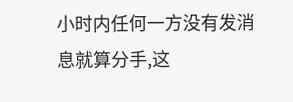小时内任何一方没有发消息就算分手,这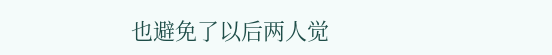也避免了以后两人觉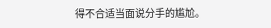得不合适当面说分手的尴尬。